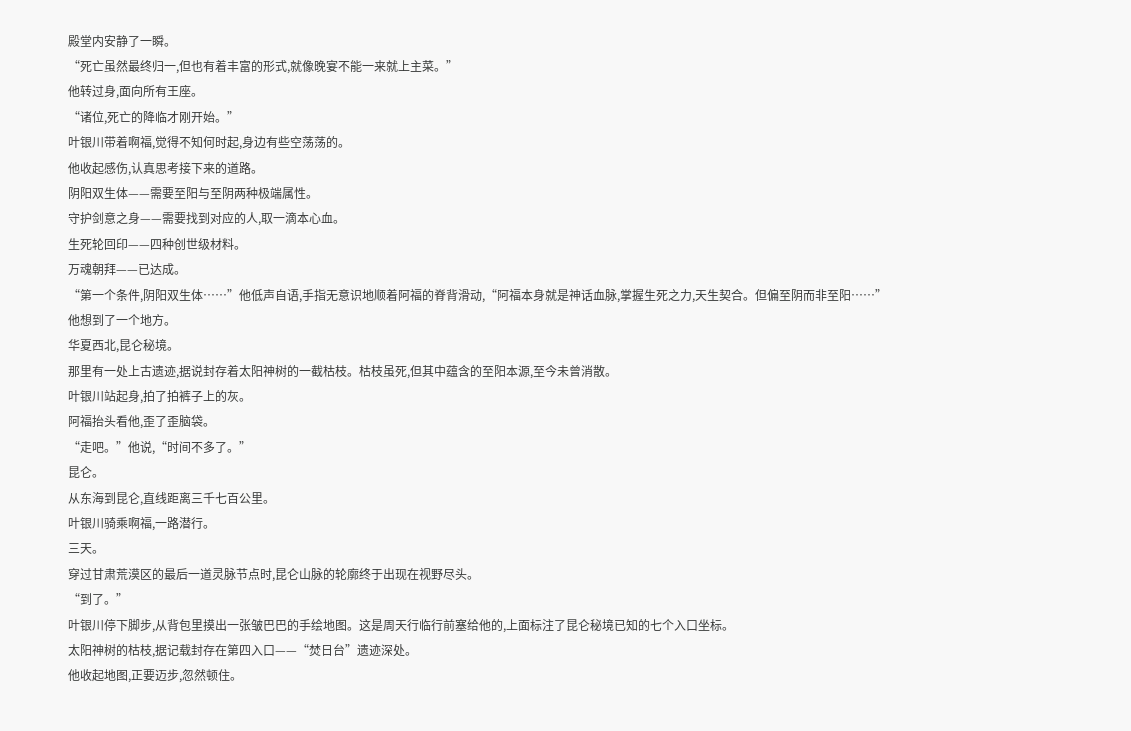殿堂内安静了一瞬。
“死亡虽然最终归一,但也有着丰富的形式,就像晚宴不能一来就上主菜。”
他转过身,面向所有王座。
“诸位,死亡的降临才刚开始。”
叶银川带着啊福,觉得不知何时起,身边有些空荡荡的。
他收起感伤,认真思考接下来的道路。
阴阳双生体——需要至阳与至阴两种极端属性。
守护剑意之身——需要找到对应的人,取一滴本心血。
生死轮回印——四种创世级材料。
万魂朝拜——已达成。
“第一个条件,阴阳双生体……”他低声自语,手指无意识地顺着阿福的脊背滑动,“阿福本身就是神话血脉,掌握生死之力,天生契合。但偏至阴而非至阳……”
他想到了一个地方。
华夏西北,昆仑秘境。
那里有一处上古遗迹,据说封存着太阳神树的一截枯枝。枯枝虽死,但其中蕴含的至阳本源,至今未曾消散。
叶银川站起身,拍了拍裤子上的灰。
阿福抬头看他,歪了歪脑袋。
“走吧。”他说,“时间不多了。”
昆仑。
从东海到昆仑,直线距离三千七百公里。
叶银川骑乘啊福,一路潜行。
三天。
穿过甘肃荒漠区的最后一道灵脉节点时,昆仑山脉的轮廓终于出现在视野尽头。
“到了。”
叶银川停下脚步,从背包里摸出一张皱巴巴的手绘地图。这是周天行临行前塞给他的,上面标注了昆仑秘境已知的七个入口坐标。
太阳神树的枯枝,据记载封存在第四入口——“焚日台”遗迹深处。
他收起地图,正要迈步,忽然顿住。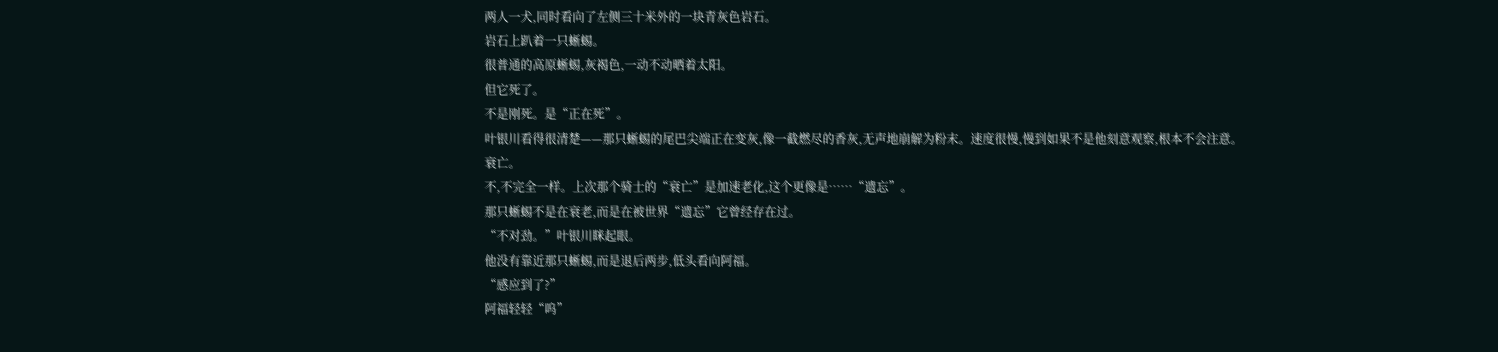两人一犬,同时看向了左侧三十米外的一块青灰色岩石。
岩石上趴着一只蜥蜴。
很普通的高原蜥蜴,灰褐色,一动不动晒着太阳。
但它死了。
不是刚死。是“正在死”。
叶银川看得很清楚——那只蜥蜴的尾巴尖端正在变灰,像一截燃尽的香灰,无声地崩解为粉末。速度很慢,慢到如果不是他刻意观察,根本不会注意。
衰亡。
不,不完全一样。上次那个骑士的“衰亡”是加速老化,这个更像是……“遗忘”。
那只蜥蜴不是在衰老,而是在被世界“遗忘”它曾经存在过。
“不对劲。”叶银川眯起眼。
他没有靠近那只蜥蜴,而是退后两步,低头看向阿福。
“感应到了?”
阿福轻轻“呜”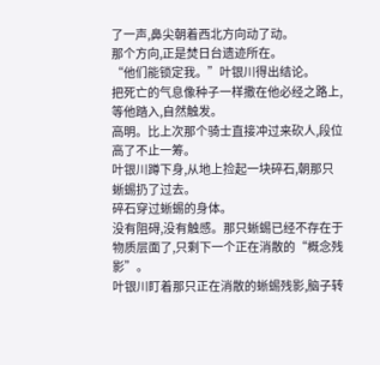了一声,鼻尖朝着西北方向动了动。
那个方向,正是焚日台遗迹所在。
“他们能锁定我。”叶银川得出结论。
把死亡的气息像种子一样撒在他必经之路上,等他踏入,自然触发。
高明。比上次那个骑士直接冲过来砍人,段位高了不止一筹。
叶银川蹲下身,从地上捡起一块碎石,朝那只蜥蜴扔了过去。
碎石穿过蜥蜴的身体。
没有阻碍,没有触感。那只蜥蜴已经不存在于物质层面了,只剩下一个正在消散的“概念残影”。
叶银川盯着那只正在消散的蜥蜴残影,脑子转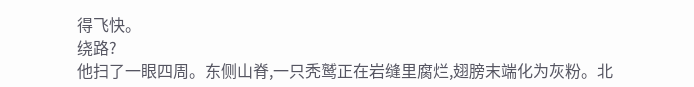得飞快。
绕路?
他扫了一眼四周。东侧山脊,一只秃鹫正在岩缝里腐烂,翅膀末端化为灰粉。北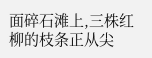面碎石滩上,三株红柳的枝条正从尖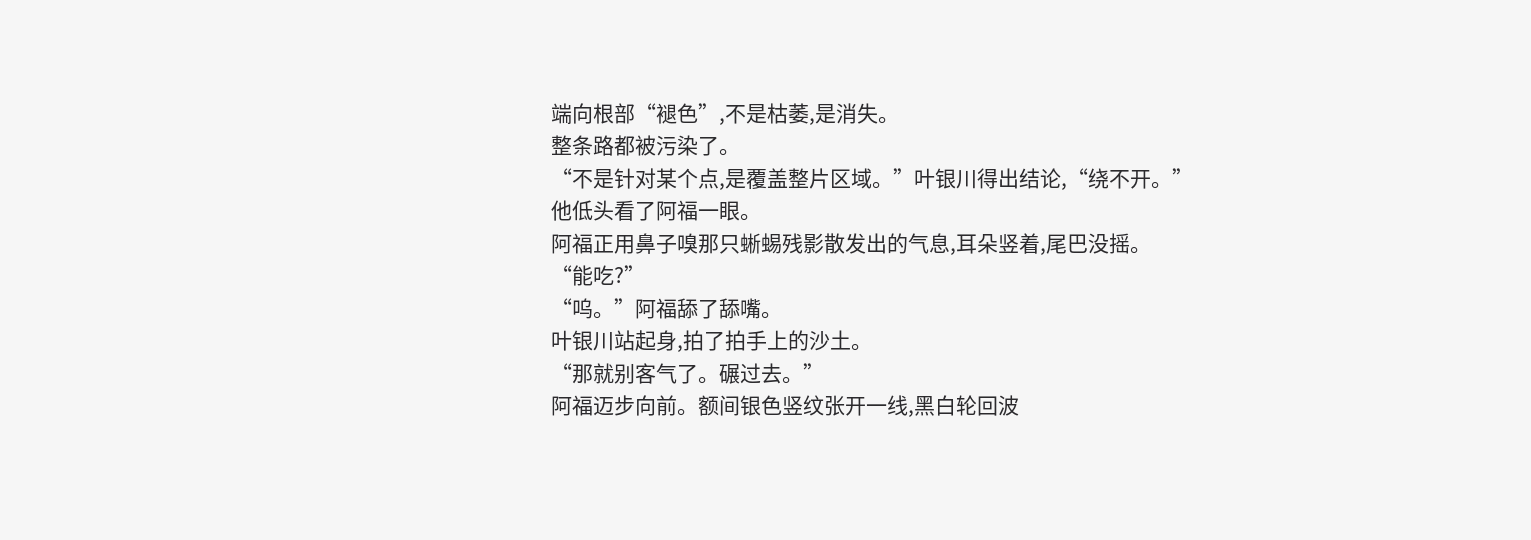端向根部“褪色”,不是枯萎,是消失。
整条路都被污染了。
“不是针对某个点,是覆盖整片区域。”叶银川得出结论,“绕不开。”
他低头看了阿福一眼。
阿福正用鼻子嗅那只蜥蜴残影散发出的气息,耳朵竖着,尾巴没摇。
“能吃?”
“呜。”阿福舔了舔嘴。
叶银川站起身,拍了拍手上的沙土。
“那就别客气了。碾过去。”
阿福迈步向前。额间银色竖纹张开一线,黑白轮回波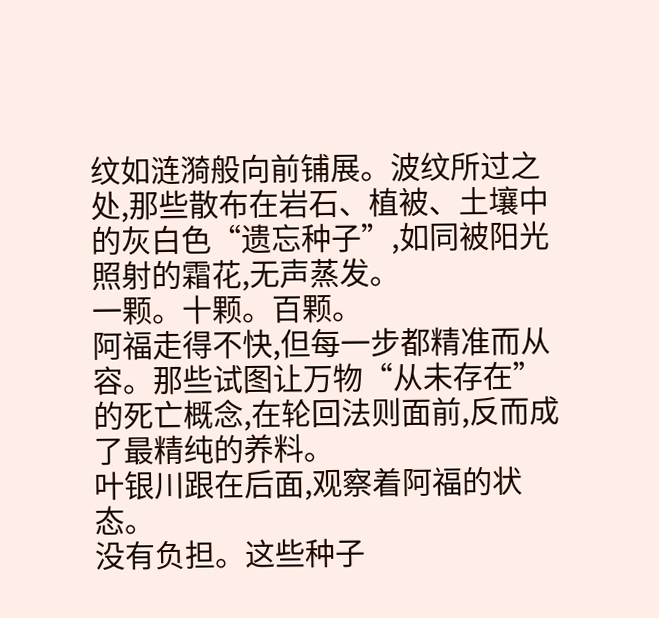纹如涟漪般向前铺展。波纹所过之处,那些散布在岩石、植被、土壤中的灰白色“遗忘种子”,如同被阳光照射的霜花,无声蒸发。
一颗。十颗。百颗。
阿福走得不快,但每一步都精准而从容。那些试图让万物“从未存在”的死亡概念,在轮回法则面前,反而成了最精纯的养料。
叶银川跟在后面,观察着阿福的状态。
没有负担。这些种子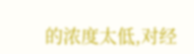的浓度太低,对经